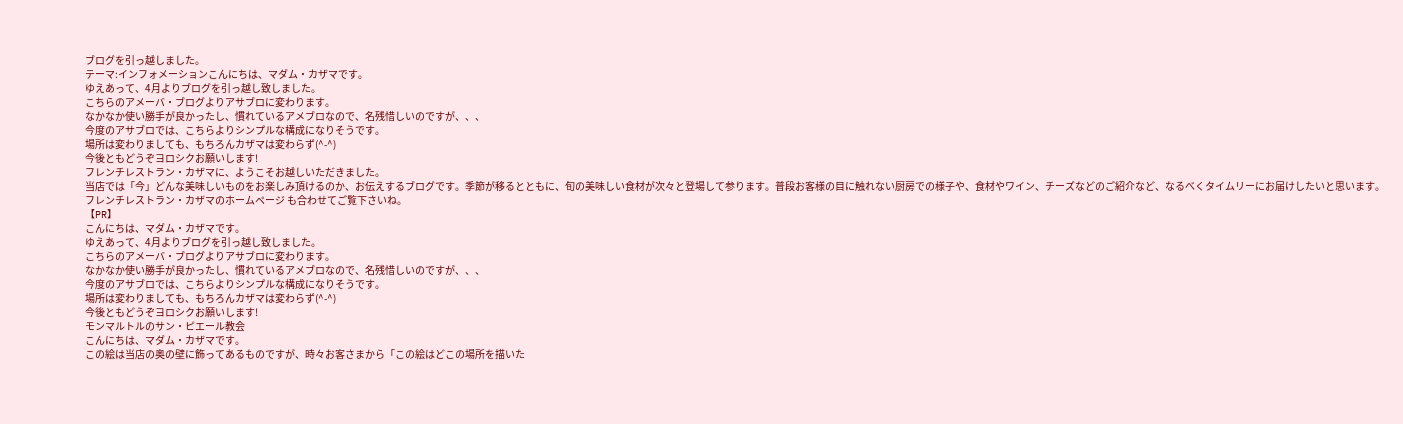ブログを引っ越しました。
テーマ:インフォメーションこんにちは、マダム・カザマです。
ゆえあって、4月よりブログを引っ越し致しました。
こちらのアメーバ・ブログよりアサブロに変わります。
なかなか使い勝手が良かったし、慣れているアメブロなので、名残惜しいのですが、、、
今度のアサブロでは、こちらよりシンプルな構成になりそうです。
場所は変わりましても、もちろんカザマは変わらず(^-^)
今後ともどうぞヨロシクお願いします!
フレンチレストラン・カザマに、ようこそお越しいただきました。
当店では「今」どんな美味しいものをお楽しみ頂けるのか、お伝えするブログです。季節が移るとともに、旬の美味しい食材が次々と登場して参ります。普段お客様の目に触れない厨房での様子や、食材やワイン、チーズなどのご紹介など、なるべくタイムリーにお届けしたいと思います。
フレンチレストラン・カザマのホームページ も合わせてご覧下さいね。
【PR】
こんにちは、マダム・カザマです。
ゆえあって、4月よりブログを引っ越し致しました。
こちらのアメーバ・ブログよりアサブロに変わります。
なかなか使い勝手が良かったし、慣れているアメブロなので、名残惜しいのですが、、、
今度のアサブロでは、こちらよりシンプルな構成になりそうです。
場所は変わりましても、もちろんカザマは変わらず(^-^)
今後ともどうぞヨロシクお願いします!
モンマルトルのサン・ピエール教会
こんにちは、マダム・カザマです。
この絵は当店の奥の壁に飾ってあるものですが、時々お客さまから「この絵はどこの場所を描いた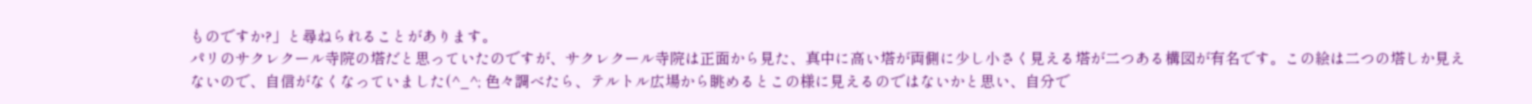ものですか?」と尋ねられることがあります。
パリのサクレクール寺院の塔だと思っていたのですが、サクレクール寺院は正面から見た、真中に高い塔が両側に少し小さく見える塔が二つある構図が有名です。この絵は二つの塔しか見えないので、自信がなくなっていました(^_^; 色々調べたら、テルトル広場から眺めるとこの様に見えるのではないかと思い、自分で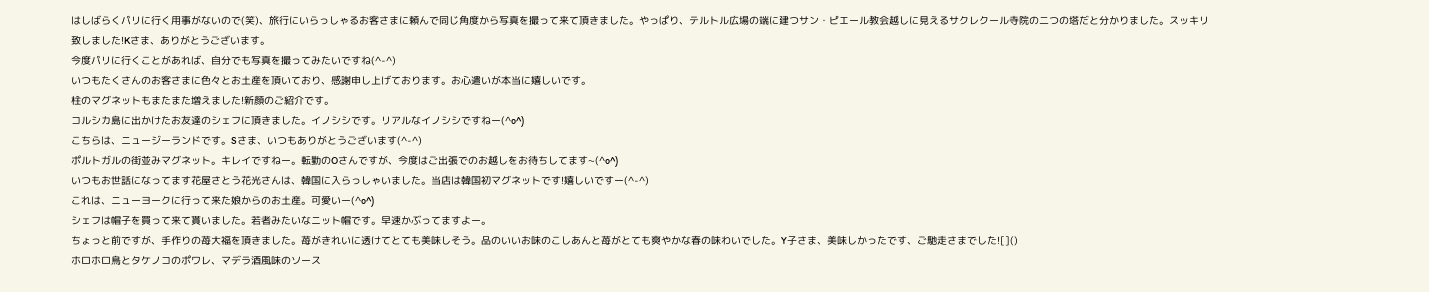はしばらくパリに行く用事がないので(笑)、旅行にいらっしゃるお客さまに頼んで同じ角度から写真を撮って来て頂きました。やっぱり、テルトル広場の端に建つサン・ピエール教会越しに見えるサクレクール寺院の二つの塔だと分かりました。スッキリ致しました!Kさま、ありがとうございます。
今度パリに行くことがあれば、自分でも写真を撮ってみたいですね(^-^)
いつもたくさんのお客さまに色々とお土産を頂いており、感謝申し上げております。お心遣いが本当に嬉しいです。
柱のマグネットもまたまた増えました!新顔のご紹介です。
コルシカ島に出かけたお友達のシェフに頂きました。イノシシです。リアルなイノシシですねー(^o^)
こちらは、ニュージーランドです。Sさま、いつもありがとうございます(^-^)
ポルトガルの街並みマグネット。キレイですねー。転勤のOさんですが、今度はご出張でのお越しをお待ちしてます~(^o^)
いつもお世話になってます花屋さとう花光さんは、韓国に入らっしゃいました。当店は韓国初マグネットです!嬉しいですー(^-^)
これは、ニューヨークに行って来た娘からのお土産。可愛いー(^o^)
シェフは帽子を買って来て貰いました。若者みたいなニット帽です。早速かぶってますよー。
ちょっと前ですが、手作りの苺大福を頂きました。苺がきれいに透けてとても美味しそう。品のいいお味のこしあんと苺がとても爽やかな春の味わいでした。Y子さま、美味しかったです、ご馳走さまでした![]()
ホロホロ鳥とタケノコのポワレ、マデラ酒風味のソース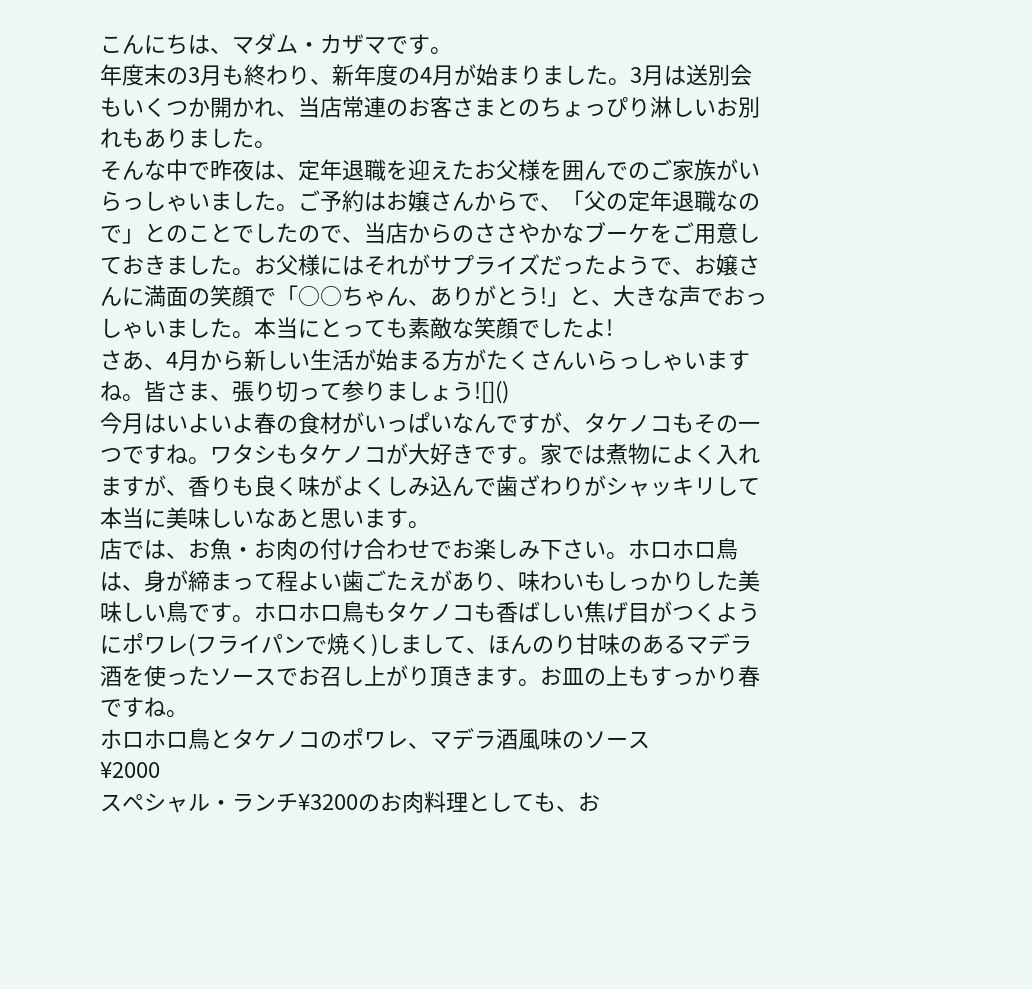こんにちは、マダム・カザマです。
年度末の3月も終わり、新年度の4月が始まりました。3月は送別会もいくつか開かれ、当店常連のお客さまとのちょっぴり淋しいお別れもありました。
そんな中で昨夜は、定年退職を迎えたお父様を囲んでのご家族がいらっしゃいました。ご予約はお嬢さんからで、「父の定年退職なので」とのことでしたので、当店からのささやかなブーケをご用意しておきました。お父様にはそれがサプライズだったようで、お嬢さんに満面の笑顔で「○○ちゃん、ありがとう!」と、大きな声でおっしゃいました。本当にとっても素敵な笑顔でしたよ!
さあ、4月から新しい生活が始まる方がたくさんいらっしゃいますね。皆さま、張り切って参りましょう![]()
今月はいよいよ春の食材がいっぱいなんですが、タケノコもその一つですね。ワタシもタケノコが大好きです。家では煮物によく入れますが、香りも良く味がよくしみ込んで歯ざわりがシャッキリして本当に美味しいなあと思います。
店では、お魚・お肉の付け合わせでお楽しみ下さい。ホロホロ鳥は、身が締まって程よい歯ごたえがあり、味わいもしっかりした美味しい鳥です。ホロホロ鳥もタケノコも香ばしい焦げ目がつくようにポワレ(フライパンで焼く)しまして、ほんのり甘味のあるマデラ酒を使ったソースでお召し上がり頂きます。お皿の上もすっかり春ですね。
ホロホロ鳥とタケノコのポワレ、マデラ酒風味のソース
¥2000
スペシャル・ランチ¥3200のお肉料理としても、お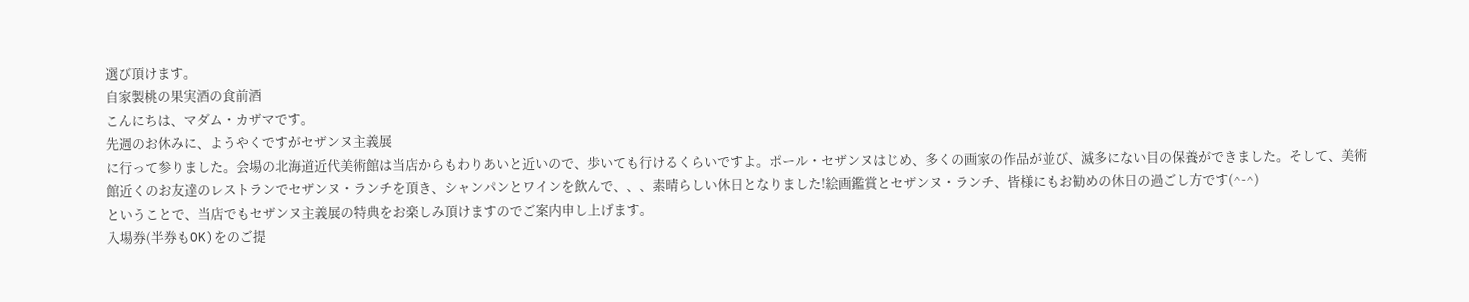選び頂けます。
自家製桃の果実酒の食前酒
こんにちは、マダム・カザマです。
先週のお休みに、ようやくですがセザンヌ主義展
に行って参りました。会場の北海道近代美術館は当店からもわりあいと近いので、歩いても行けるくらいですよ。ポール・セザンヌはじめ、多くの画家の作品が並び、滅多にない目の保養ができました。そして、美術館近くのお友達のレストランでセザンヌ・ランチを頂き、シャンパンとワインを飲んで、、、素晴らしい休日となりました!絵画鑑賞とセザンヌ・ランチ、皆様にもお勧めの休日の過ごし方です(^-^)
ということで、当店でもセザンヌ主義展の特典をお楽しみ頂けますのでご案内申し上げます。
入場券(半券もOK)をのご提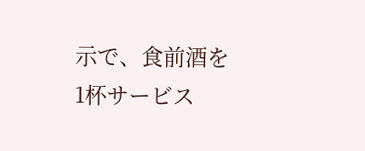示で、食前酒を1杯サービス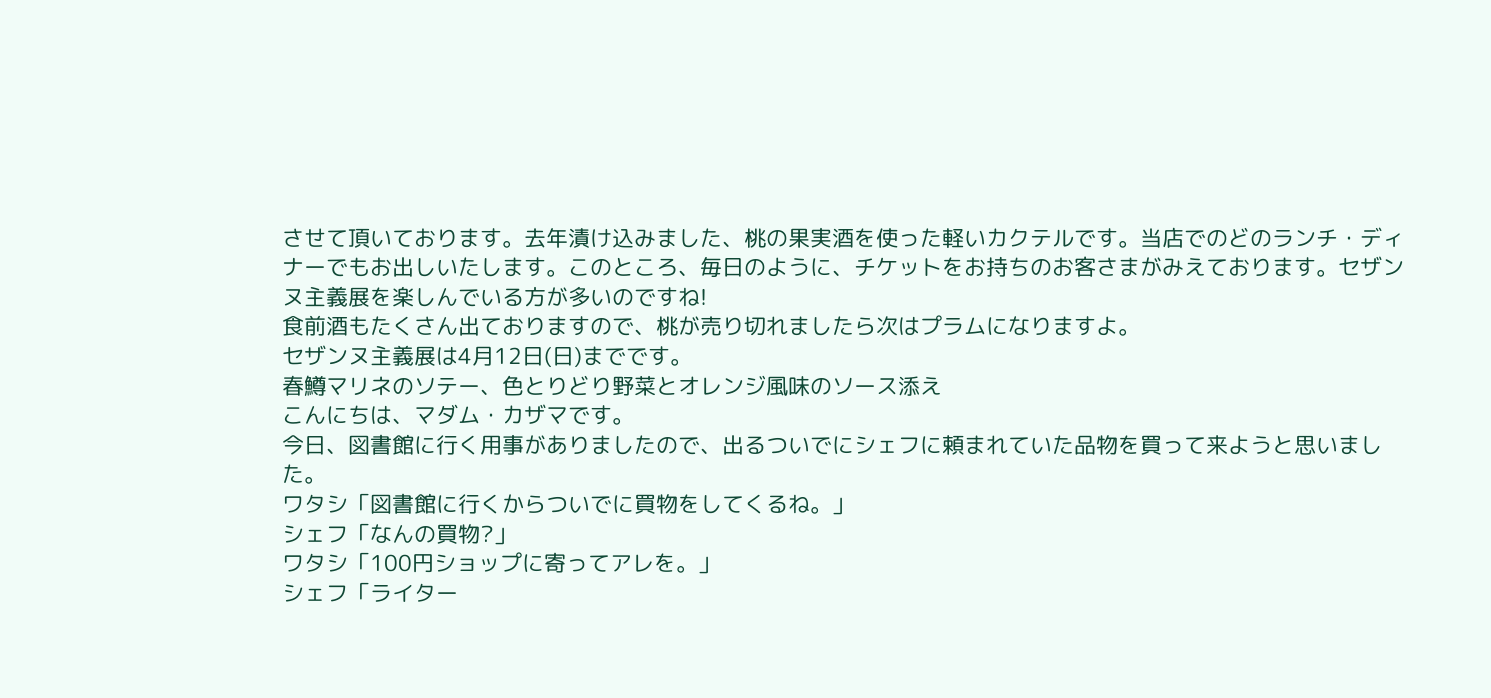させて頂いております。去年漬け込みました、桃の果実酒を使った軽いカクテルです。当店でのどのランチ・ディナーでもお出しいたします。このところ、毎日のように、チケットをお持ちのお客さまがみえております。セザンヌ主義展を楽しんでいる方が多いのですね!
食前酒もたくさん出ておりますので、桃が売り切れましたら次はプラムになりますよ。
セザンヌ主義展は4月12日(日)までです。
春鱒マリネのソテー、色とりどり野菜とオレンジ風味のソース添え
こんにちは、マダム・カザマです。
今日、図書館に行く用事がありましたので、出るついでにシェフに頼まれていた品物を買って来ようと思いました。
ワタシ「図書館に行くからついでに買物をしてくるね。」
シェフ「なんの買物?」
ワタシ「100円ショップに寄ってアレを。」
シェフ「ライター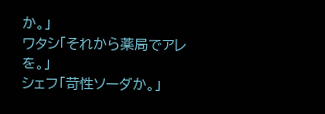か。」
ワタシ「それから薬局でアレを。」
シェフ「苛性ソーダか。」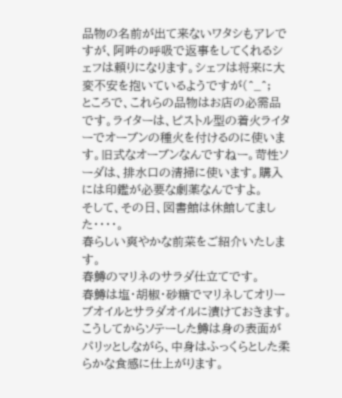品物の名前が出て来ないワタシもアレですが、阿吽の呼吸で返事をしてくれるシェフは頼りになります。シェフは将来に大変不安を抱いているようですが(^_^;
ところで、これらの品物はお店の必需品です。ライターは、ピストル型の着火ライターでオーブンの種火を付けるのに使います。旧式なオーブンなんですねー。苛性ソーダは、排水口の清掃に使います。購入には印鑑が必要な劇薬なんですよ。
そして、その日、図書館は休館してました・・・・。
春らしい爽やかな前菜をご紹介いたします。
春鱒のマリネのサラダ仕立てです。
春鱒は塩・胡椒・砂糖でマリネしてオリーブオイルとサラダオイルに漬けておきます。こうしてからソテーした鱒は身の表面がパリッとしながら、中身はふっくらとした柔らかな食感に仕上がります。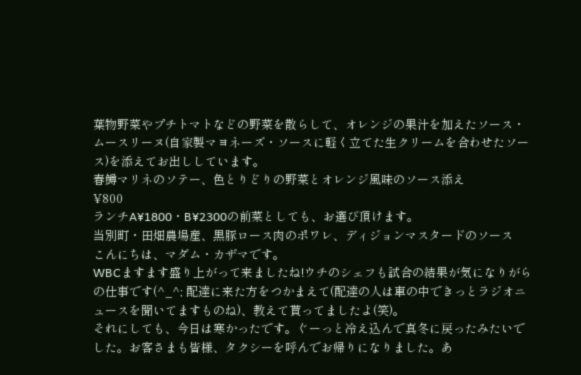葉物野菜やプチトマトなどの野菜を散らして、オレンジの果汁を加えたソース・ムースリーヌ(自家製マヨネーズ・ソースに軽く立てた生クリームを合わせたソース)を添えてお出ししています。
春鱒マリネのソテー、色とりどりの野菜とオレンジ風味のソース添え
¥800
ランチA¥1800・B¥2300の前菜としても、お選び頂けます。
当別町・田畑農場産、黒豚ロース肉のポワレ、ディジョンマスタードのソース
こんにちは、マダム・カザマです。
WBCますます盛り上がって来ましたね!ウチのシェフも試合の結果が気になりがらの仕事です(^_^; 配達に来た方をつかまえて(配達の人は車の中できっとラジオニュースを聞いてますものね)、教えて貰ってましたよ(笑)。
それにしても、今日は寒かったです。ぐーっと冷え込んで真冬に戻ったみたいでした。お客さまも皆様、タクシーを呼んでお帰りになりました。あ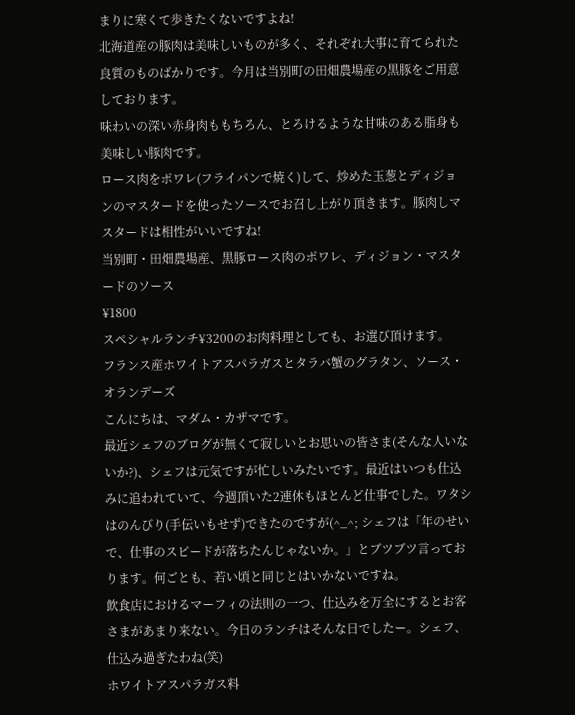まりに寒くて歩きたくないですよね!
北海道産の豚肉は美味しいものが多く、それぞれ大事に育てられた良質のものばかりです。今月は当別町の田畑農場産の黒豚をご用意しております。
味わいの深い赤身肉ももちろん、とろけるような甘味のある脂身も美味しい豚肉です。
ロース肉をポワレ(フライパンで焼く)して、炒めた玉葱とディジョンのマスタードを使ったソースでお召し上がり頂きます。豚肉しマスタードは相性がいいですね!
当別町・田畑農場産、黒豚ロース肉のポワレ、ディジョン・マスタードのソース
¥1800
スペシャルランチ¥3200のお肉料理としても、お選び頂けます。
フランス産ホワイトアスパラガスとタラバ蟹のグラタン、ソース・オランデーズ
こんにちは、マダム・カザマです。
最近シェフのブログが無くて寂しいとお思いの皆さま(そんな人いないか?)、シェフは元気ですが忙しいみたいです。最近はいつも仕込みに追われていて、今週頂いた2連休もほとんど仕事でした。ワタシはのんびり(手伝いもせず)できたのですが(^_^; シェフは「年のせいで、仕事のスピードが落ちたんじゃないか。」とブツブツ言っております。何ごとも、若い頃と同じとはいかないですね。
飲食店におけるマーフィの法則の一つ、仕込みを万全にするとお客さまがあまり来ない。今日のランチはそんな日でしたー。シェフ、仕込み過ぎたわね(笑)
ホワイトアスパラガス料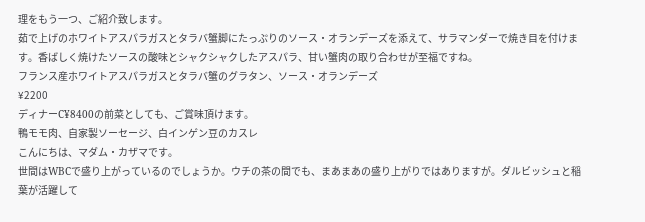理をもう一つ、ご紹介致します。
茹で上げのホワイトアスパラガスとタラバ蟹脚にたっぷりのソース・オランデーズを添えて、サラマンダーで焼き目を付けます。香ばしく焼けたソースの酸味とシャクシャクしたアスパラ、甘い蟹肉の取り合わせが至福ですね。
フランス産ホワイトアスパラガスとタラバ蟹のグラタン、ソース・オランデーズ
¥2200
ディナーC¥8400の前菜としても、ご賞味頂けます。
鴨モモ肉、自家製ソーセージ、白インゲン豆のカスレ
こんにちは、マダム・カザマです。
世間はWBCで盛り上がっているのでしょうか。ウチの茶の間でも、まあまあの盛り上がりではありますが。ダルビッシュと稲葉が活躍して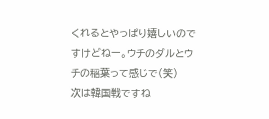くれるとやっぱり嬉しいのですけどねー。ウチのダルとウチの稲葉って感じで(笑)
次は韓国戦ですね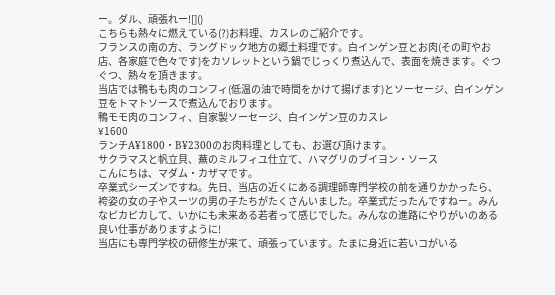ー。ダル、頑張れー![]()
こちらも熱々に燃えている(?)お料理、カスレのご紹介です。
フランスの南の方、ラングドック地方の郷土料理です。白インゲン豆とお肉(その町やお店、各家庭で色々です)をカソレットという鍋でじっくり煮込んで、表面を焼きます。ぐつぐつ、熱々を頂きます。
当店では鴨もも肉のコンフィ(低温の油で時間をかけて揚げます)とソーセージ、白インゲン豆をトマトソースで煮込んでおります。
鴨モモ肉のコンフィ、自家製ソーセージ、白インゲン豆のカスレ
¥1600
ランチA¥1800・B¥2300のお肉料理としても、お選び頂けます。
サクラマスと帆立貝、蕪のミルフィユ仕立て、ハマグリのブイヨン・ソース
こんにちは、マダム・カザマです。
卒業式シーズンですね。先日、当店の近くにある調理師専門学校の前を通りかかったら、袴姿の女の子やスーツの男の子たちがたくさんいました。卒業式だったんですねー。みんなピカピカして、いかにも未来ある若者って感じでした。みんなの進路にやりがいのある良い仕事がありますように!
当店にも専門学校の研修生が来て、頑張っています。たまに身近に若いコがいる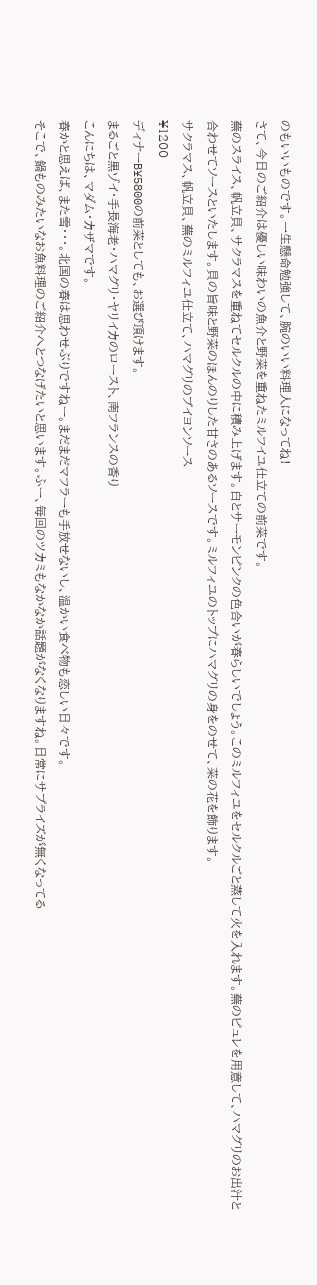のもいいものです。一生懸命勉強して、腕のいい料理人になってね!
さて、今日のご紹介は優しい味わいの魚介と野菜を重ねたミルフイユ仕立ての前菜です。
蕪のスライス、帆立貝、サクラマスを重ねてセルクルの中に積み上げます。白とサーモンピンクの色合いが春らしいでしょう。このミルフィユをセルクルごと蒸して火を入れます。蕪のピュレを用意して、ハマグリのお出汁と合わせてソースといたします。貝の旨味と野菜のほんのりした甘さのあるソースです。ミルフィユのトップにハマグリの身をのせて、菜の花を飾ります。
サクラマス、帆立貝、蕪のミルフィユ仕立て、ハマグリのブイヨンソース
¥1200
ディナーB¥5800の前菜としても、お選び頂けます。
まるごと黒ゾイ・手長海老・ハマグリ・ヤリイカのロースト、南フランスの香り
こんにちは、マダム・カザマです。
春かと思えば、また雪・・・。北国の春は思わせぶりですねー。まだまだマフラーも手放せないし、温かい食べ物も恋しい日々です。
そこで、鍋ものみたいなお魚料理のご紹介へとつなげたいと思います。ふー、毎回のツカミもなかなか話題がなくなりますね。日常にサプライズが無くなってる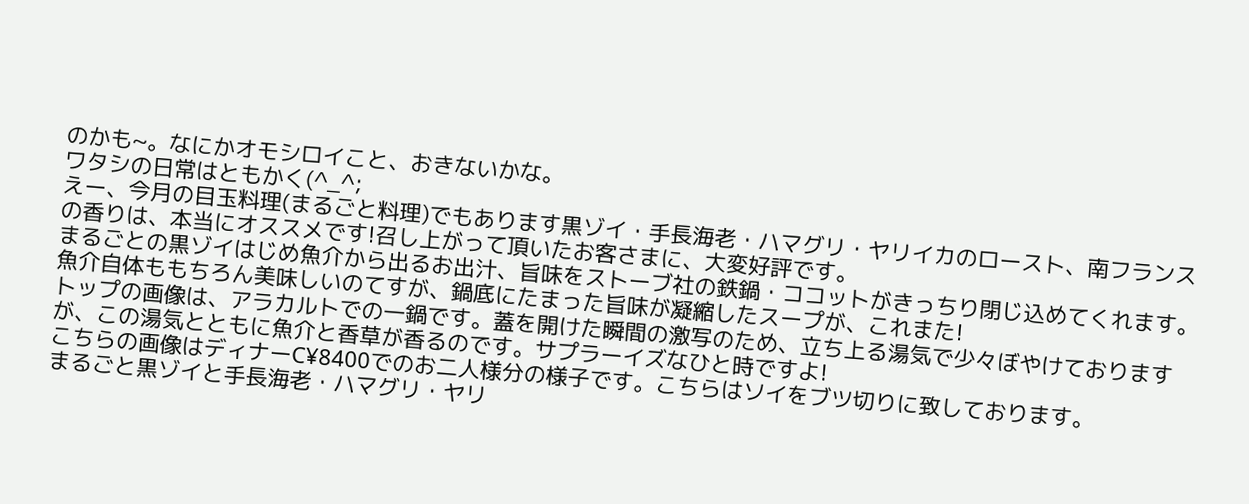のかも~。なにかオモシロイこと、おきないかな。
ワタシの日常はともかく(^_^;
えー、今月の目玉料理(まるごと料理)でもあります黒ゾイ・手長海老・ハマグリ・ヤリイカのロースト、南フランスの香りは、本当にオススメです!召し上がって頂いたお客さまに、大変好評です。
まるごとの黒ゾイはじめ魚介から出るお出汁、旨味をストーブ社の鉄鍋・ココットがきっちり閉じ込めてくれます。魚介自体ももちろん美味しいのてすが、鍋底にたまった旨味が凝縮したスープが、これまた!
トップの画像は、アラカルトでの一鍋です。蓋を開けた瞬間の激写のため、立ち上る湯気で少々ぼやけておりますが、この湯気とともに魚介と香草が香るのです。サプラーイズなひと時ですよ!
こちらの画像はディナーC¥8400でのお二人様分の様子です。こちらはソイをブツ切りに致しております。
まるごと黒ゾイと手長海老・ハマグリ・ヤリ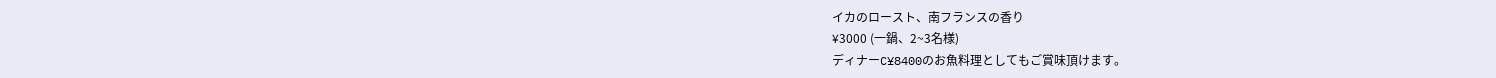イカのロースト、南フランスの香り
¥3000 (一鍋、2~3名様)
ディナーC¥8400のお魚料理としてもご賞味頂けます。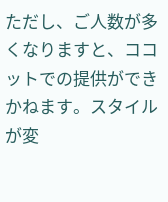ただし、ご人数が多くなりますと、ココットでの提供ができかねます。スタイルが変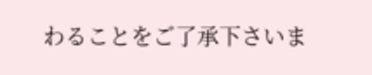わることをご了承下さいま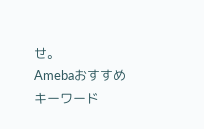せ。
Amebaおすすめキーワード